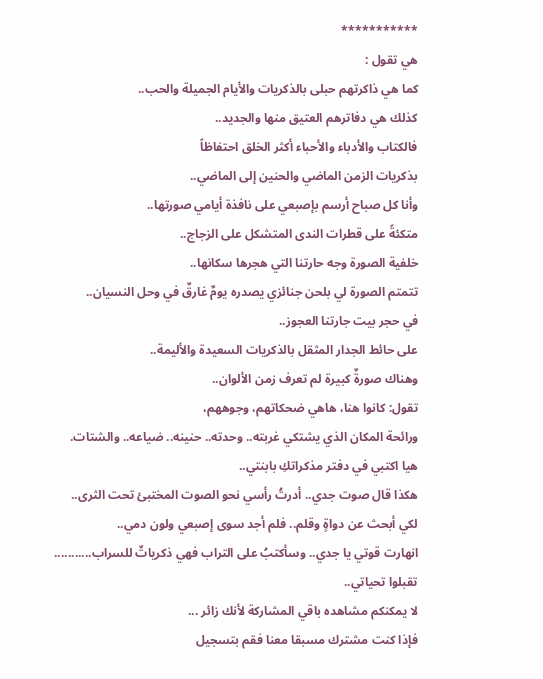***********
هي تقول :
كما هي ذاكرتهم حبلى بالذكريات والأيام الجميلة والحب..
كذلك هي دفاترهم العتيق منها والجديد..
فالكتاب والأدباء والأحباء أكثر الخلق احتفاظاً
بذكريات الزمن الماضي والحنين إلى الماضي..
وأنا كل صباح أرسم بإصبعي على نافذة أيامي صورتها..
متكئةً على قطرات الندى المتشكل على الزجاج..
خلفية الصورة وجه حارتنا التي هجرها سكانها..
تتمتم الصورة لي بلحن جنائزي يصدره يومٌ غارقٌ في وحل النسيان..
في حجر بيت جارتنا العجوز..
على حائط الجدار المثقل بالذكريات السعيدة والأليمة..
وهناك صورةٌ كبيرة لم تعرف زمن الألوان..
تقول: كانوا هنا، هاهي ضحكاتهم، وجوههم،
ورائحة المكان الذي يشتكي غربته.. وحدته.. حنينه.. ضياعه.. والشتات.
هيا اكتبي في دفتر مذكراتكِ بابنتي..
هكذا قال صوت جدي.. أدرتُ رأسي نحو الصوت المختبئ تحت الثرى..
لكي أبحث عن دواةٍ وقلم.. فلم أجد سوى إصبعي ولون دمي..
انهارت قوتي يا جدي.. وسأكتبُ على التراب فهي ذكرياتٌ للسراب...........
تقبلوا تحياتي..
لا يمكنكم مشاهده باقي المشاركة لأنك زائر ...
فإذا كنت مشترك مسبقا معنا فقم بتسجيل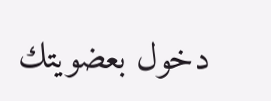دخول بعضويتك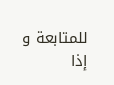للمتابعة و
إذا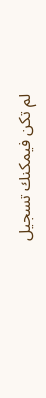لم تكن فيمكنك تسجيل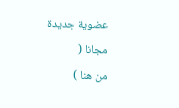عضوية جديدة
مجانا (
من هنا )